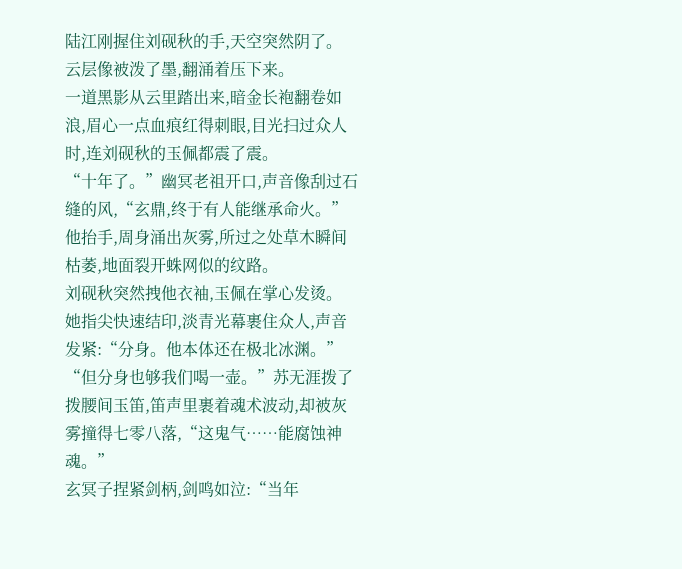陆江刚握住刘砚秋的手,天空突然阴了。
云层像被泼了墨,翻涌着压下来。
一道黑影从云里踏出来,暗金长袍翻卷如浪,眉心一点血痕红得刺眼,目光扫过众人时,连刘砚秋的玉佩都震了震。
“十年了。”幽冥老祖开口,声音像刮过石缝的风,“玄鼎,终于有人能继承命火。”他抬手,周身涌出灰雾,所过之处草木瞬间枯萎,地面裂开蛛网似的纹路。
刘砚秋突然拽他衣袖,玉佩在掌心发烫。
她指尖快速结印,淡青光幕裹住众人,声音发紧:“分身。他本体还在极北冰渊。”
“但分身也够我们喝一壶。”苏无涯拨了拨腰间玉笛,笛声里裹着魂术波动,却被灰雾撞得七零八落,“这鬼气……能腐蚀神魂。”
玄冥子捏紧剑柄,剑鸣如泣:“当年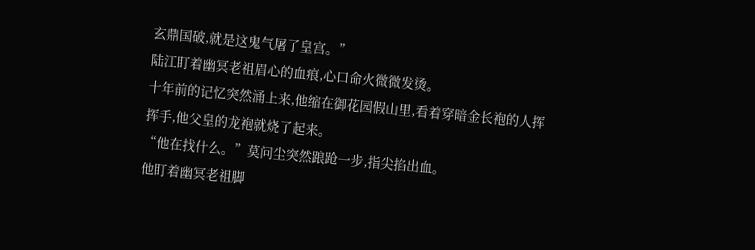玄鼎国破,就是这鬼气屠了皇宫。”
陆江盯着幽冥老祖眉心的血痕,心口命火微微发烫。
十年前的记忆突然涌上来,他缩在御花园假山里,看着穿暗金长袍的人挥挥手,他父皇的龙袍就烧了起来。
“他在找什么。”莫问尘突然踉跄一步,指尖掐出血。
他盯着幽冥老祖脚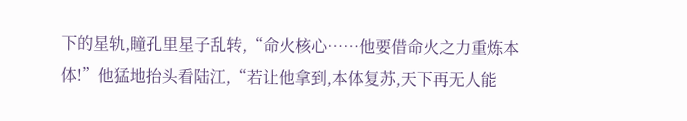下的星轨,瞳孔里星子乱转,“命火核心……他要借命火之力重炼本体!”他猛地抬头看陆江,“若让他拿到,本体复苏,天下再无人能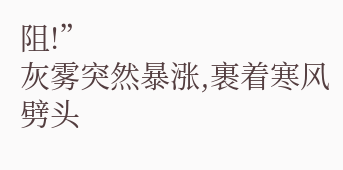阻!”
灰雾突然暴涨,裹着寒风劈头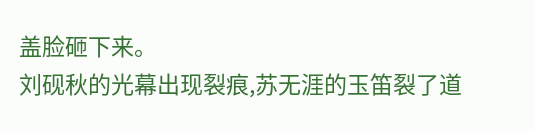盖脸砸下来。
刘砚秋的光幕出现裂痕,苏无涯的玉笛裂了道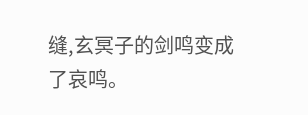缝,玄冥子的剑鸣变成了哀鸣。